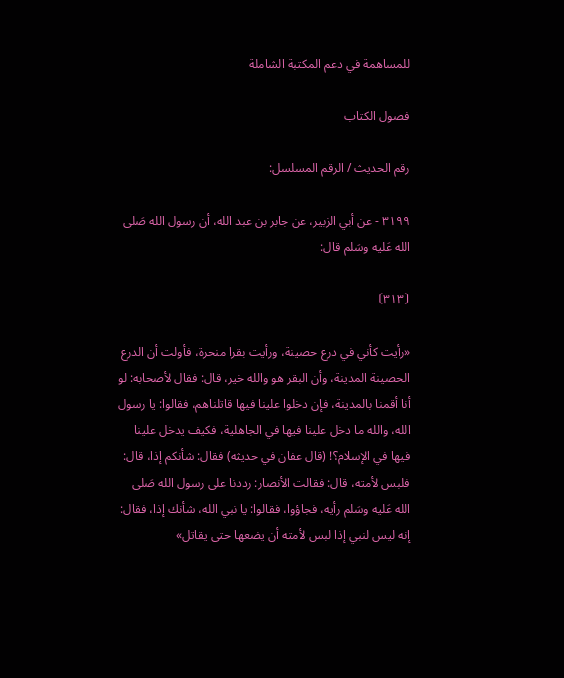للمساهمة في دعم المكتبة الشاملة

فصول الكتاب

رقم الحديث / الرقم المسلسل:

٣١٩٩ - عن أبي الزبير، عن جابر بن عبد الله، أن رسول الله صَلى الله عَليه وسَلم قال:

⦗٣١٣⦘

«رأيت كأني في درع حصينة، ورأيت بقرا منحرة، فأولت أن الدرع الحصينة المدينة، وأن البقر هو والله خير، قال: فقال لأصحابه: لو أنا أقمنا بالمدينة، فإن دخلوا علينا فيها قاتلناهم، فقالوا: يا رسول الله، والله ما دخل علينا فيها في الجاهلية، فكيف يدخل علينا فيها في الإسلام؟! (قال عفان في حديثه) فقال: شأنكم إذا، قال: فلبس لأمته، قال: فقالت الأنصار: رددنا على رسول الله صَلى الله عَليه وسَلم رأيه، فجاؤوا، فقالوا: يا نبي الله، شأنك إذا، فقال: إنه ليس لنبي إذا لبس لأمته أن يضعها حتى يقاتل»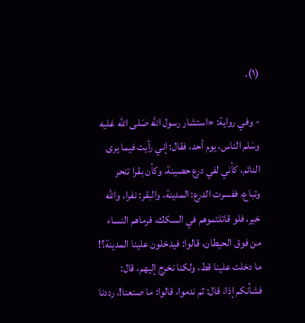(١).

- وفي رواية: «استشار رسول الله صَلى الله عَليه وسَلم الناس، يوم أحد، فقال: إني رأيت فيما يرى النائم، كأني لفي درع حصينة، وكأن بقرا تنحر وتباع، ففسرت الدرع: المدينة، والبقر: نفرا، والله خير، فلو قاتلتموهم في السكك، فرماهم النساء من فوق الحيطان، قالوا: فيدخلون علينا المدينة؟! ما دخلت علينا قط، ولكنا نخرج إليهم، قال: فشأنكم إذا، قال: ثم ندموا، قالوا: ما صنعنا!، رددنا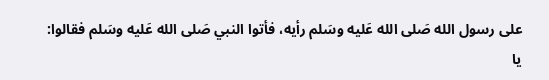على رسول الله صَلى الله عَليه وسَلم رأيه، فأتوا النبي صَلى الله عَليه وسَلم فقالوا: يا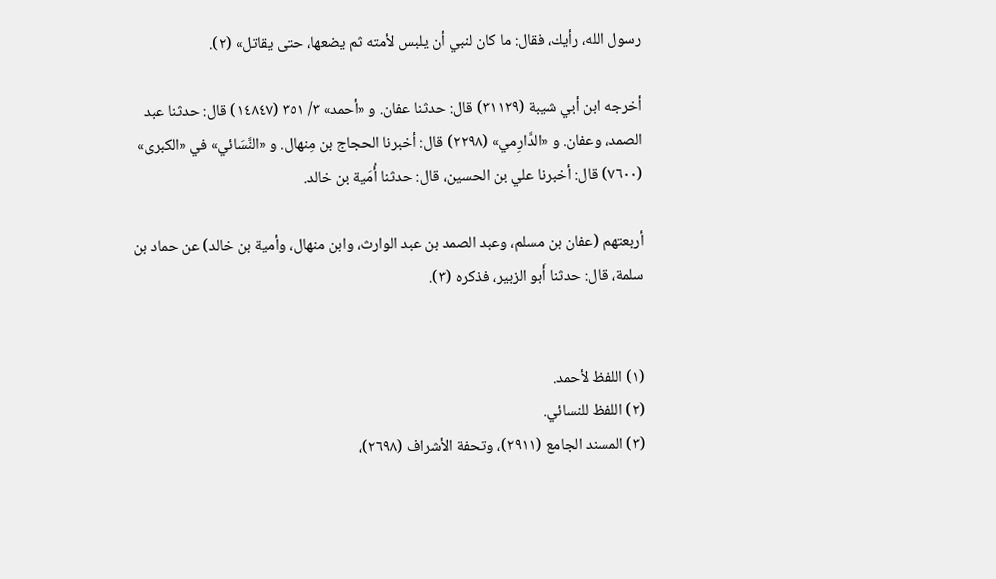رسول الله، رأيك، فقال: ما كان لنبي أن يلبس لأمته ثم يضعها، حتى يقاتل» (٢).

أخرجه ابن أبي شيبة (٣١١٢٩) قال: حدثنا عفان. و «أحمد» ٣/ ٣٥١ (١٤٨٤٧) قال: حدثنا عبد الصمد، وعفان. و «الدَّارِمي» (٢٢٩٨) قال: أخبرنا الحجاج بن مِنهال. و «النَّسَائي» في «الكبرى» (٧٦٠٠) قال: أخبرنا علي بن الحسين، قال: حدثنا أُمَية بن خالد.

أربعتهم (عفان بن مسلم، وعبد الصمد بن عبد الوارث، وابن منهال، وأمية بن خالد) عن حماد بن سلمة، قال: حدثنا أَبو الزبير، فذكره (٣).


(١) اللفظ لأحمد.
(٢) اللفظ للنسائي.
(٣) المسند الجامع (٢٩١١)، وتحفة الأشراف (٢٦٩٨)،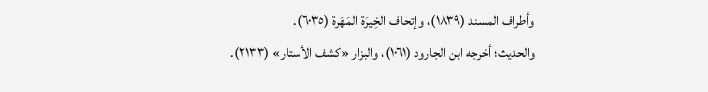وأطراف المسند (١٨٣٩)، وإتحاف الخِيرَة المَهَرة (٦٠٣٥).
والحديث؛ أخرجه ابن الجارود (١٠٦١)، والبزار «كشف الأستار» (٢١٣٣).